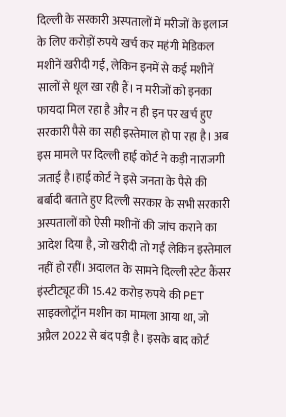दिल्ली के सरकारी अस्पतालों में मरीजों के इलाज के लिए करोड़ों रुपये खर्च कर महंगी मेडिकल मशीनें खरीदी गईं, लेकिन इनमें से कई मशीनें सालों से धूल खा रही हैं। न मरीजों को इनका फायदा मिल रहा है और न ही इन पर खर्च हुए सरकारी पैसे का सही इस्तेमाल हो पा रहा है। अब इस मामले पर दिल्ली हाई कोर्ट ने कड़ी नाराजगी जताई है।हाई कोर्ट ने इसे जनता के पैसे की बर्बादी बताते हुए दिल्ली सरकार के सभी सरकारी अस्पतालों को ऐसी मशीनों की जांच कराने का आदेश दिया है, जो खरीदी तो गईं लेकिन इस्तेमाल नहीं हो रहीं। अदालत के सामने दिल्ली स्टेट कैंसर इंस्टीट्यूट की 15.42 करोड़ रुपये की PET साइक्लोट्रॉन मशीन का मामला आया था, जो अप्रैल 2022 से बंद पड़ी है। इसके बाद कोर्ट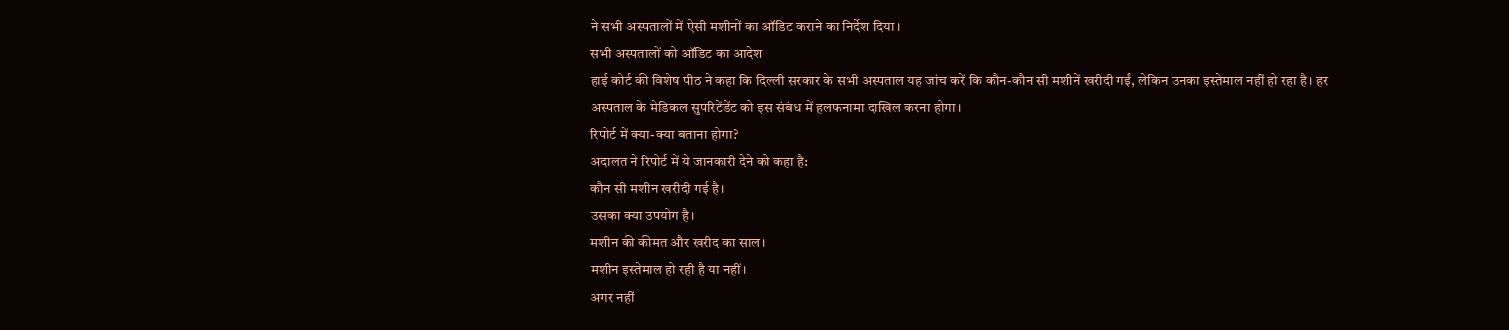ने सभी अस्पतालों में ऐसी मशीनों का ऑडिट कराने का निर्देश दिया।
सभी अस्पतालों को ऑडिट का आदेश
हाई कोर्ट की विशेष पीठ ने कहा कि दिल्ली सरकार के सभी अस्पताल यह जांच करें कि कौन-कौन सी मशीनें खरीदी गईं, लेकिन उनका इस्तेमाल नहीं हो रहा है। हर अस्पताल के मेडिकल सुपरिटेंडेंट को इस संबंध में हलफनामा दाखिल करना होगा।
रिपोर्ट में क्या-क्या बताना होगा?
अदालत ने रिपोर्ट में ये जानकारी देने को कहा है:
कौन सी मशीन खरीदी गई है।
उसका क्या उपयोग है।
मशीन की कीमत और खरीद का साल।
मशीन इस्तेमाल हो रही है या नहीं।
अगर नहीं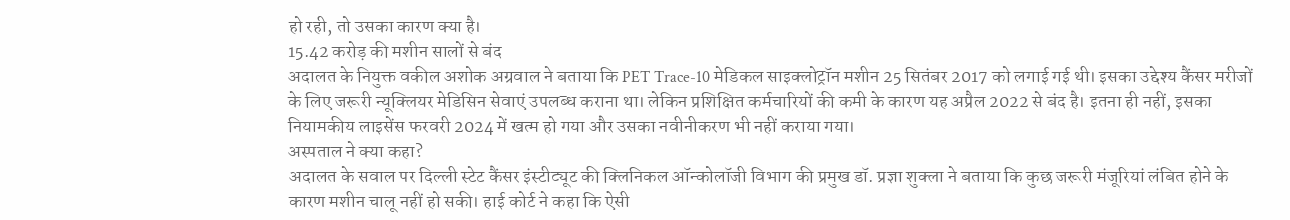हो रही, तो उसका कारण क्या है।
15.42 करोड़ की मशीन सालों से बंद
अदालत के नियुक्त वकील अशोक अग्रवाल ने बताया कि PET Trace-10 मेडिकल साइक्लोट्रॉन मशीन 25 सितंबर 2017 को लगाई गई थी। इसका उद्देश्य कैंसर मरीजों के लिए जरूरी न्यूक्लियर मेडिसिन सेवाएं उपलब्ध कराना था। लेकिन प्रशिक्षित कर्मचारियों की कमी के कारण यह अप्रैल 2022 से बंद है। इतना ही नहीं, इसका नियामकीय लाइसेंस फरवरी 2024 में खत्म हो गया और उसका नवीनीकरण भी नहीं कराया गया।
अस्पताल ने क्या कहा?
अदालत के सवाल पर दिल्ली स्टेट कैंसर इंस्टीट्यूट की क्लिनिकल ऑन्कोलॉजी विभाग की प्रमुख डॉ. प्रज्ञा शुक्ला ने बताया कि कुछ जरूरी मंजूरियां लंबित होने के कारण मशीन चालू नहीं हो सकी। हाई कोर्ट ने कहा कि ऐसी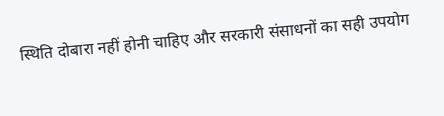स्थिति दोबारा नहीं होनी चाहिए और सरकारी संसाधनों का सही उपयोग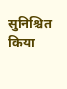सुनिश्चित किया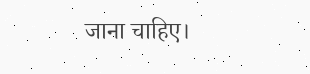जाना चाहिए।